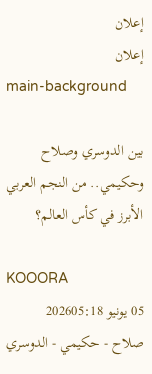إعلان
إعلان
main-background

بين الدوسري وصلاح وحكيمي.. من النجم العربي الأبرز في كأس العالم؟

KOOORA
05 يونيو 202605:18
صلاح - حكيمي - الدوسري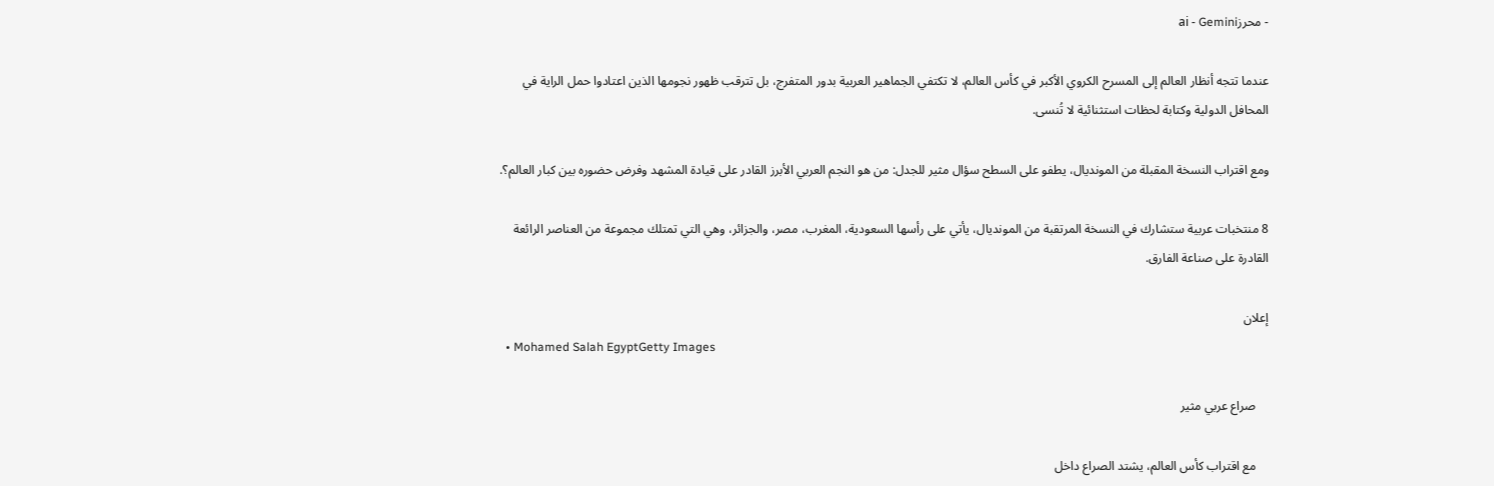- محرزai - Gemini

عندما تتجه أنظار العالم إلى المسرح الكروي الأكبر في كأس العالم، لا تكتفي الجماهير العربية بدور المتفرج، بل تترقب ظهور نجومها الذين اعتادوا حمل الراية في المحافل الدولية وكتابة لحظات استثنائية لا تُنسى.

ومع اقتراب النسخة المقبلة من المونديال، يطفو على السطح سؤال مثير للجدل: من هو النجم العربي الأبرز القادر على قيادة المشهد وفرض حضوره بين كبار العالم؟.

8 منتخبات عربية ستشارك في النسخة المرتقبة من المونديال، يأتي على رأسها السعودية، المغرب، مصر، والجزائر، وهي التي تمتلك مجموعة من العناصر الرائعة القادرة على صناعة الفارق.

إعلان
  • Mohamed Salah EgyptGetty Images

    صراع عربي مثير

    مع اقتراب كأس العالم، يشتد الصراع داخل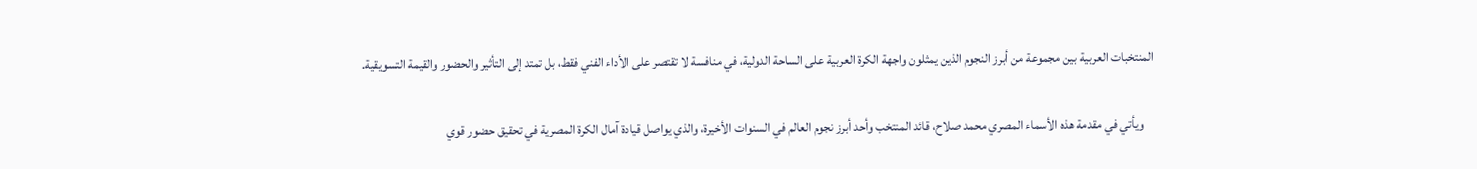المنتخبات العربية بين مجموعة من أبرز النجوم الذين يمثلون واجهة الكرة العربية على الساحة الدولية، في منافسة لا تقتصر على الأداء الفني فقط، بل تمتد إلى التأثير والحضور والقيمة التسويقية.

    ويأتي في مقدمة هذه الأسماء المصري محمد صلاح، قائد المنتخب وأحد أبرز نجوم العالم في السنوات الأخيرة، والذي يواصل قيادة آمال الكرة المصرية في تحقيق حضور قوي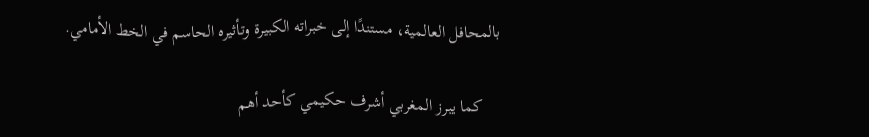بالمحافل العالمية، مستندًا إلى خبراته الكبيرة وتأثيره الحاسم في الخط الأمامي.

    كما يبرز المغربي أشرف حكيمي كأحد أهم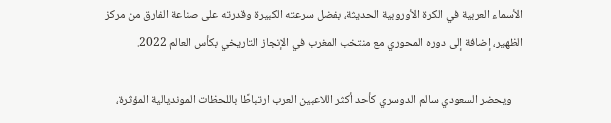الأسماء العربية في الكرة الأوروبية الحديثة، بفضل سرعته الكبيرة وقدرته على صناعة الفارق من مركز الظهير، إضافة إلى دوره المحوري مع منتخب المغرب في الإنجاز التاريخي بكأس العالم 2022.

    ويحضر السعودي سالم الدوسري كأحد أكثر اللاعبين العرب ارتباطًا باللحظات المونديالية المؤثرة،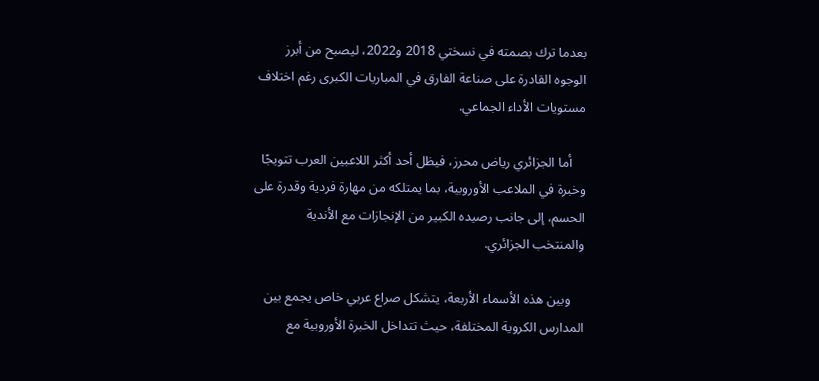بعدما ترك بصمته في نسختي 2018 و2022، ليصبح من أبرز الوجوه القادرة على صناعة الفارق في المباريات الكبرى رغم اختلاف مستويات الأداء الجماعي.

    أما الجزائري رياض محرز، فيظل أحد أكثر اللاعبين العرب تتويجًا وخبرة في الملاعب الأوروبية، بما يمتلكه من مهارة فردية وقدرة على الحسم، إلى جانب رصيده الكبير من الإنجازات مع الأندية والمنتخب الجزائري.

    وبين هذه الأسماء الأربعة، يتشكل صراع عربي خاص يجمع بين المدارس الكروية المختلفة، حيث تتداخل الخبرة الأوروبية مع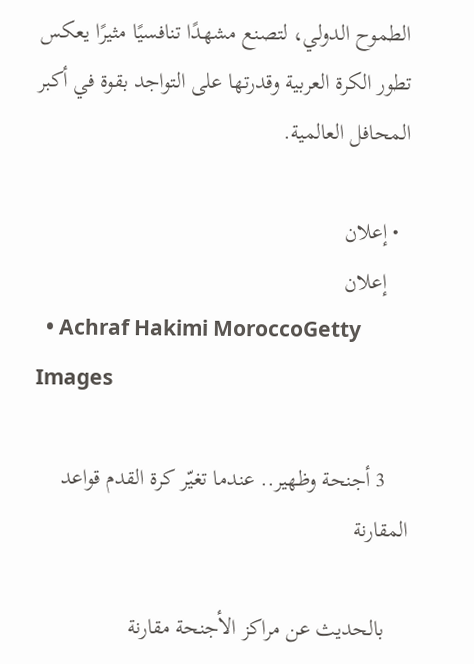الطموح الدولي، لتصنع مشهدًا تنافسيًا مثيرًا يعكس تطور الكرة العربية وقدرتها على التواجد بقوة في أكبر المحافل العالمية.

  • إعلان
    إعلان
  • Achraf Hakimi MoroccoGetty Images

    3 أجنحة وظهير.. عندما تغيّر كرة القدم قواعد المقارنة

    بالحديث عن مراكز الأجنحة مقارنة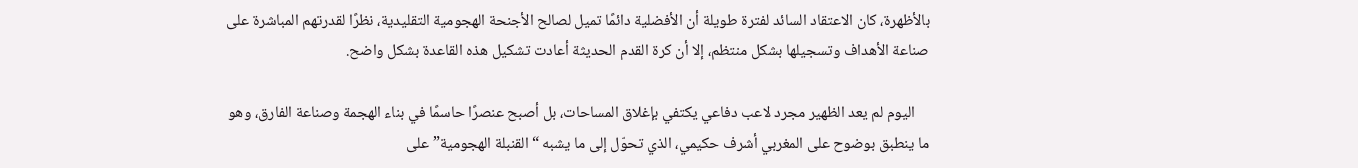بالأظهرة، كان الاعتقاد السائد لفترة طويلة أن الأفضلية دائمًا تميل لصالح الأجنحة الهجومية التقليدية، نظرًا لقدرتهم المباشرة على صناعة الأهداف وتسجيلها بشكل منتظم، إلا أن كرة القدم الحديثة أعادت تشكيل هذه القاعدة بشكل واضح.

    اليوم لم يعد الظهير مجرد لاعب دفاعي يكتفي بإغلاق المساحات، بل أصبح عنصرًا حاسمًا في بناء الهجمة وصناعة الفارق، وهو ما ينطبق بوضوح على المغربي أشرف حكيمي، الذي تحوّل إلى ما يشبه “القنبلة الهجومية” على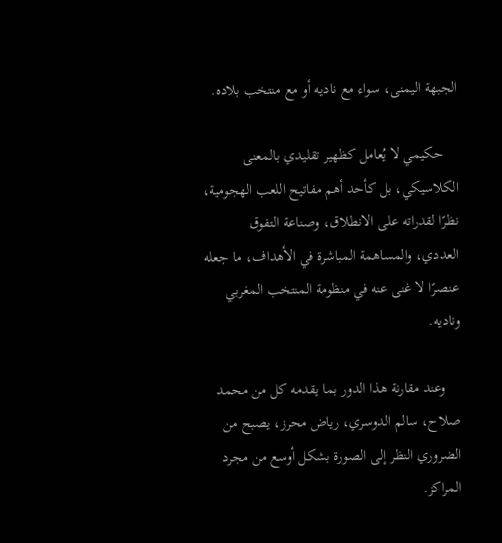الجبهة اليمنى، سواء مع ناديه أو مع منتخب بلاده.

    حكيمي لا يُعامل كظهير تقليدي بالمعنى الكلاسيكي، بل كأحد أهم مفاتيح اللعب الهجومية، نظرًا لقدراته على الانطلاق، وصناعة التفوق العددي، والمساهمة المباشرة في الأهداف، ما جعله عنصرًا لا غنى عنه في منظومة المنتخب المغربي وناديه.

    وعند مقارنة هذا الدور بما يقدمه كل من محمد صلاح، سالم الدوسري، رياض محرز، يصبح من الضروري النظر إلى الصورة بشكل أوسع من مجرد المراكز.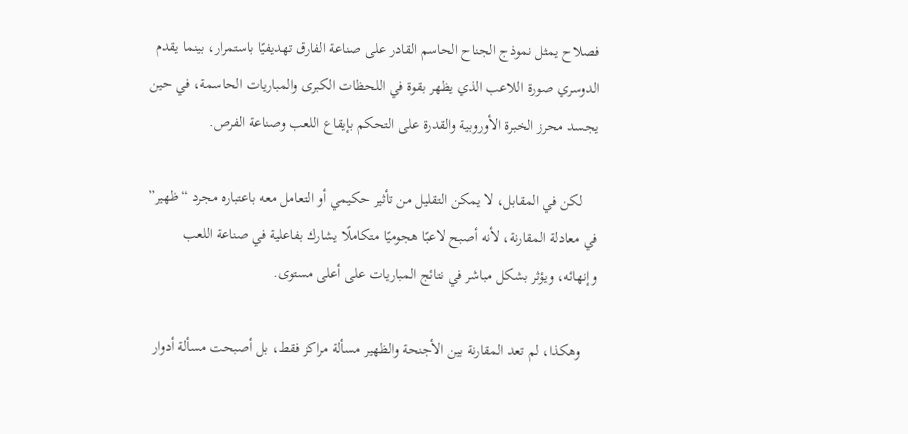فصلاح يمثل نموذج الجناح الحاسم القادر على صناعة الفارق تهديفيًا باستمرار، بينما يقدم الدوسري صورة اللاعب الذي يظهر بقوة في اللحظات الكبرى والمباريات الحاسمة، في حين يجسد محرز الخبرة الأوروبية والقدرة على التحكم بإيقاع اللعب وصناعة الفرص.

    لكن في المقابل، لا يمكن التقليل من تأثير حكيمي أو التعامل معه باعتباره مجرد “ظهير” في معادلة المقارنة، لأنه أصبح لاعبًا هجوميًا متكاملًا يشارك بفاعلية في صناعة اللعب وإنهائه، ويؤثر بشكل مباشر في نتائج المباريات على أعلى مستوى.

    وهكذا، لم تعد المقارنة بين الأجنحة والظهير مسألة مراكز فقط، بل أصبحت مسألة أدوار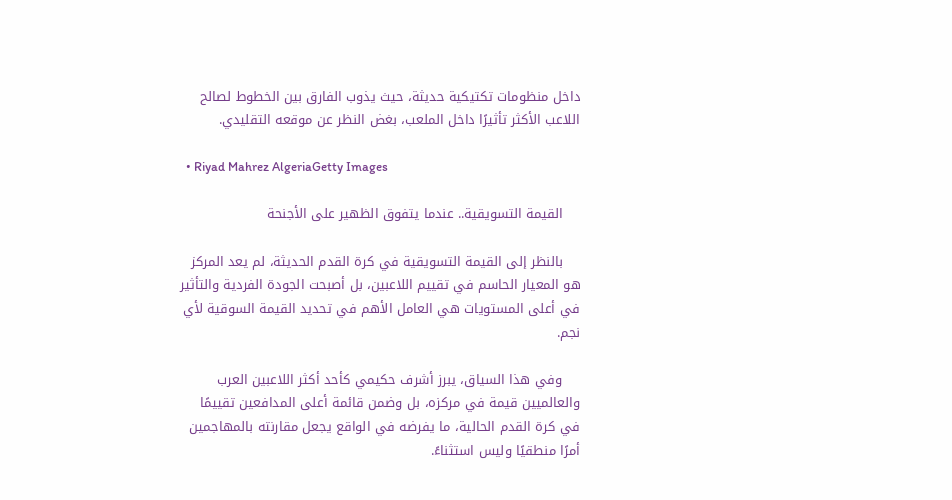داخل منظومات تكتيكية حديثة، حيث يذوب الفارق بين الخطوط لصالح اللاعب الأكثر تأثيرًا داخل الملعب، بغض النظر عن موقعه التقليدي.

  • Riyad Mahrez AlgeriaGetty Images

    القيمة التسويقية.. عندما يتفوق الظهير على الأجنحة

    بالنظر إلى القيمة التسويقية في كرة القدم الحديثة، لم يعد المركز هو المعيار الحاسم في تقييم اللاعبين، بل أصبحت الجودة الفردية والتأثير في أعلى المستويات هي العامل الأهم في تحديد القيمة السوقية لأي نجم.

    وفي هذا السياق، يبرز أشرف حكيمي كأحد أكثر اللاعبين العرب والعالميين قيمة في مركزه، بل وضمن قائمة أعلى المدافعين تقييمًا في كرة القدم الحالية، ما يفرضه في الواقع يجعل مقارنته بالمهاجمين أمرًا منطقيًا وليس استثناءً.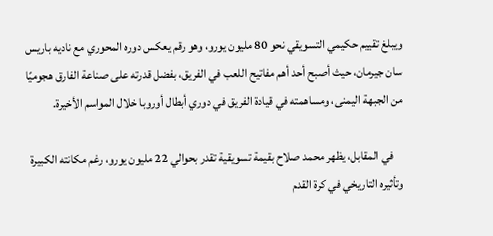ويبلغ تقييم حكيمي التسويقي نحو 80 مليون يورو، وهو رقم يعكس دوره المحوري مع ناديه باريس سان جيرمان، حيث أصبح أحد أهم مفاتيح اللعب في الفريق، بفضل قدرته على صناعة الفارق هجوميًا من الجبهة اليمنى، ومساهمته في قيادة الفريق في دوري أبطال أوروبا خلال المواسم الأخيرة.

    في المقابل، يظهر محمد صلاح بقيمة تسويقية تقدر بحوالي 22 مليون يورو، رغم مكانته الكبيرة وتأثيره التاريخي في كرة القدم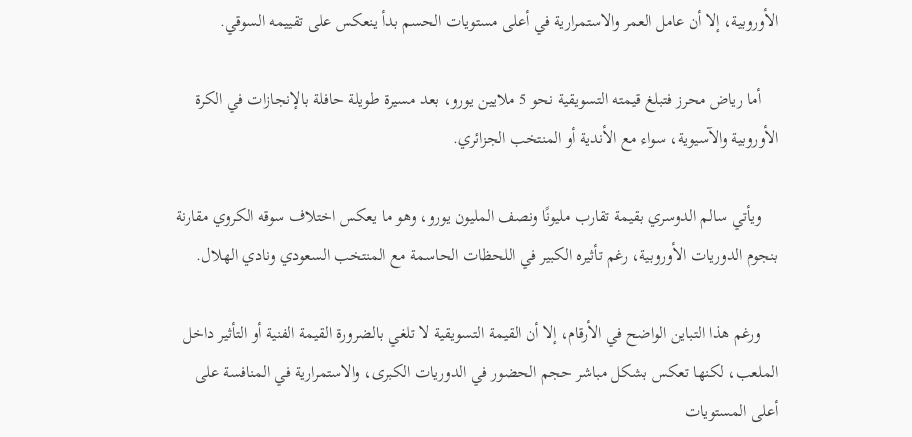الأوروبية، إلا أن عامل العمر والاستمرارية في أعلى مستويات الحسم بدأ ينعكس على تقييمه السوقي.

    أما رياض محرز فتبلغ قيمته التسويقية نحو 5 ملايين يورو، بعد مسيرة طويلة حافلة بالإنجازات في الكرة الأوروبية والآسيوية، سواء مع الأندية أو المنتخب الجزائري.

    ويأتي سالم الدوسري بقيمة تقارب مليونًا ونصف المليون يورو، وهو ما يعكس اختلاف سوقه الكروي مقارنة بنجوم الدوريات الأوروبية، رغم تأثيره الكبير في اللحظات الحاسمة مع المنتخب السعودي ونادي الهلال.

    ورغم هذا التباين الواضح في الأرقام، إلا أن القيمة التسويقية لا تلغي بالضرورة القيمة الفنية أو التأثير داخل الملعب، لكنها تعكس بشكل مباشر حجم الحضور في الدوريات الكبرى، والاستمرارية في المنافسة على أعلى المستويات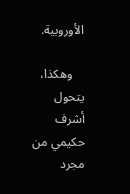الأوروبية.

    وهكذا، يتحول أشرف حكيمي من مجرد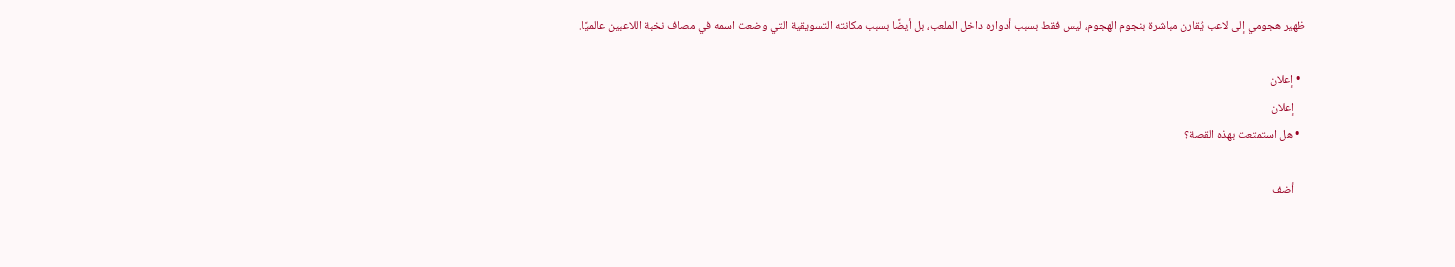ظهير هجومي إلى لاعب يُقارن مباشرة بنجوم الهجوم، ليس فقط بسبب أدواره داخل الملعب، بل أيضًا بسبب مكانته التسويقية التي وضعت اسمه في مصاف نخبة اللاعبين عالميًا.

  • إعلان
    إعلان
  • هل استمتعت بهذه القصة؟

    أضف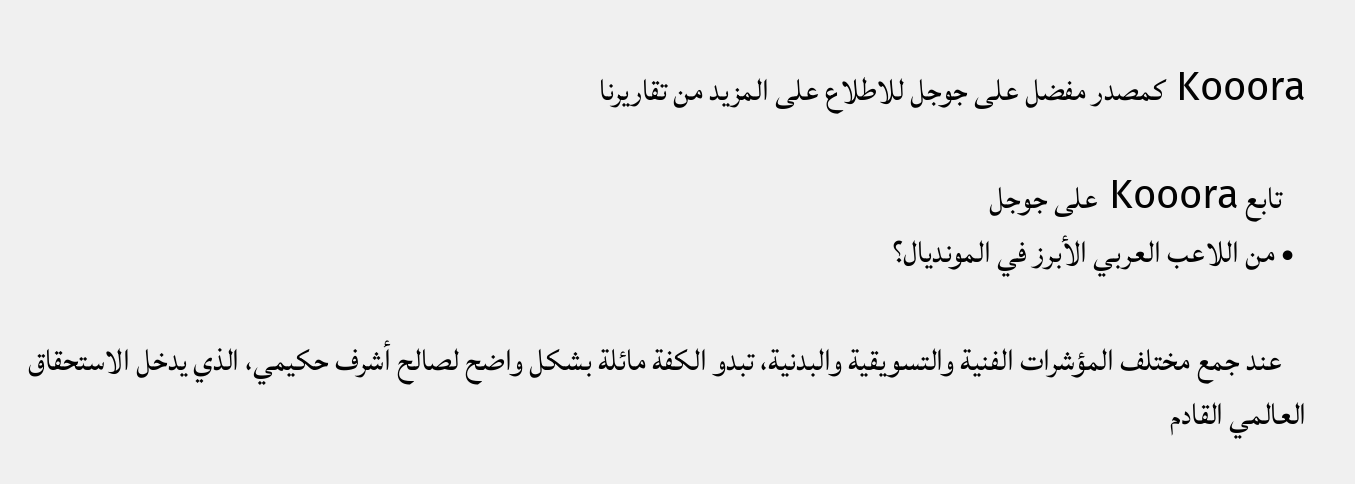Kooora كمصدر مفضل على جوجل للاطلاع على المزيد من تقاريرنا

    تابع Kooora على جوجل
  • من اللاعب العربي الأبرز في المونديال؟

    عند جمع مختلف المؤشرات الفنية والتسويقية والبدنية، تبدو الكفة مائلة بشكل واضح لصالح أشرف حكيمي، الذي يدخل الاستحقاق العالمي القادم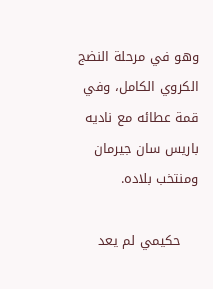وهو في مرحلة النضج الكروي الكامل، وفي قمة عطائه مع ناديه باريس سان جيرمان ومنتخب بلاده.

    حكيمي لم يعد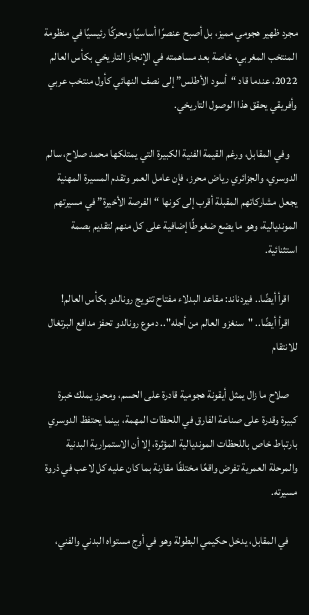مجرد ظهير هجومي مميز، بل أصبح عنصرًا أساسيًا ومحركًا رئيسيًا في منظومة المنتخب المغربي، خاصة بعد مساهمته في الإنجاز التاريخي بكأس العالم 2022، عندما قاد “أسود الأطلس” إلى نصف النهائي كأول منتخب عربي وأفريقي يحقق هذا الوصول التاريخي.

    وفي المقابل، ورغم القيمة الفنية الكبيرة التي يمتلكها محمد صلاح، سالم الدوسري، والجزائري رياض محرز، فإن عامل العمر وتقدم المسيرة المهنية يجعل مشاركاتهم المقبلة أقرب إلى كونها “الفرصة الأخيرة” في مسيرتهم المونديالية، وهو ما يضع ضغوطًا إضافية على كل منهم لتقديم بصمة استثنائية.

    اقرأ أيضًا.. فيردناند: مقاعد البدلاء مفتاح تتويج رونالدو بكأس العالم!
    اقرأ أيضًا.. "سنغزو العالم من أجله".. دموع رونالدو تحفز مدافع البرتغال للانتقام

    صلاح ما زال يمثل أيقونة هجومية قادرة على الحسم، ومحرز يملك خبرة كبيرة وقدرة على صناعة الفارق في اللحظات المهمة، بينما يحتفظ الدوسري بارتباط خاص باللحظات المونديالية المؤثرة، إلا أن الاستمرارية البدنية والمرحلة العمرية تفرض واقعًا مختلفًا مقارنة بما كان عليه كل لاعب في ذروة مسيرته.

    في المقابل، يدخل حكيمي البطولة وهو في أوج مستواه البدني والفني،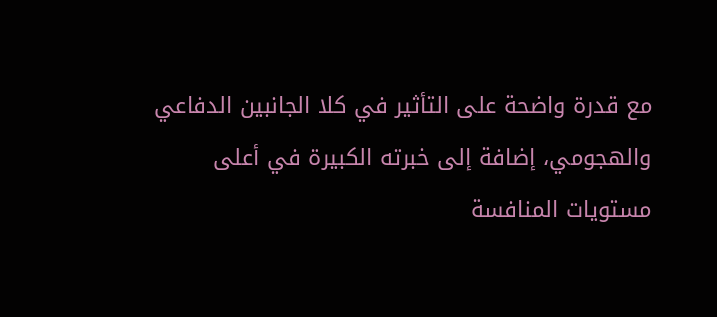مع قدرة واضحة على التأثير في كلا الجانبين الدفاعي والهجومي، إضافة إلى خبرته الكبيرة في أعلى مستويات المنافسة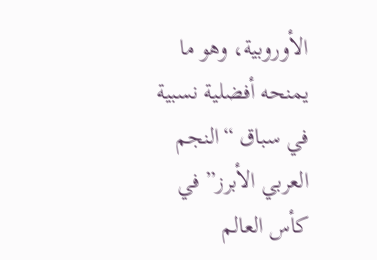الأوروبية، وهو ما يمنحه أفضلية نسبية في سباق “النجم العربي الأبرز” في كأس العالم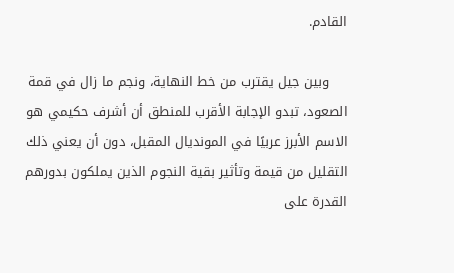القادم.

    وبين جيل يقترب من خط النهاية، ونجم ما زال في قمة الصعود، تبدو الإجابة الأقرب للمنطق أن أشرف حكيمي هو الاسم الأبرز عربيًا في المونديال المقبل، دون أن يعني ذلك التقليل من قيمة وتأثير بقية النجوم الذين يملكون بدورهم القدرة على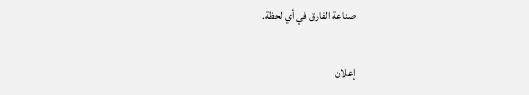صناعة الفارق في أي لحظة.

إعلان